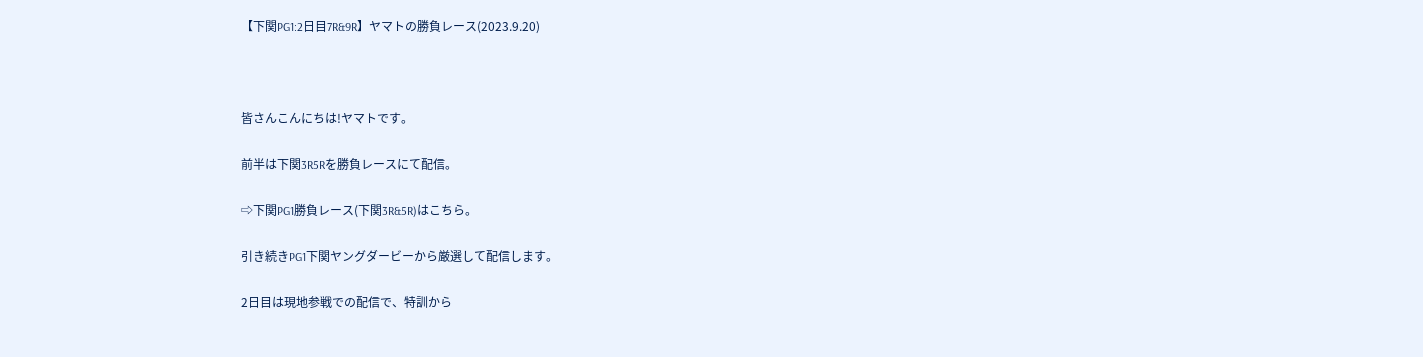【下関PG1:2日目7R&9R】ヤマトの勝負レース(2023.9.20)



皆さんこんにちは!ヤマトです。

前半は下関3R5Rを勝負レースにて配信。

⇨下関PG1勝負レース(下関3R&5R)はこちら。

引き続きPG1下関ヤングダービーから厳選して配信します。

2日目は現地参戦での配信で、特訓から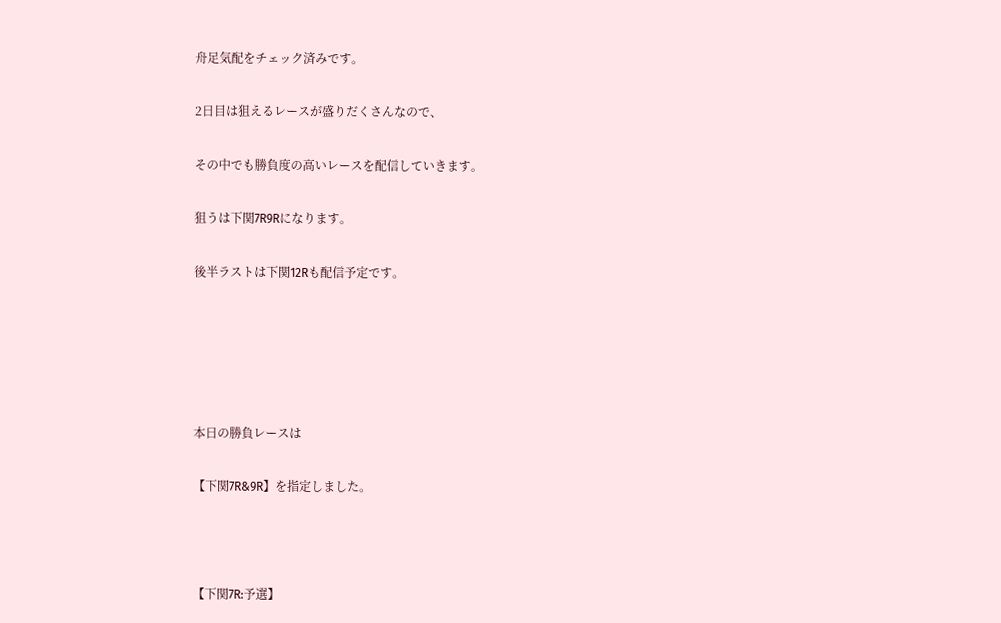舟足気配をチェック済みです。

2日目は狙えるレースが盛りだくさんなので、

その中でも勝負度の高いレースを配信していきます。

狙うは下関7R9Rになります。

後半ラストは下関12Rも配信予定です。





本日の勝負レースは

【下関7R&9R】を指定しました。



【下関7R:予選】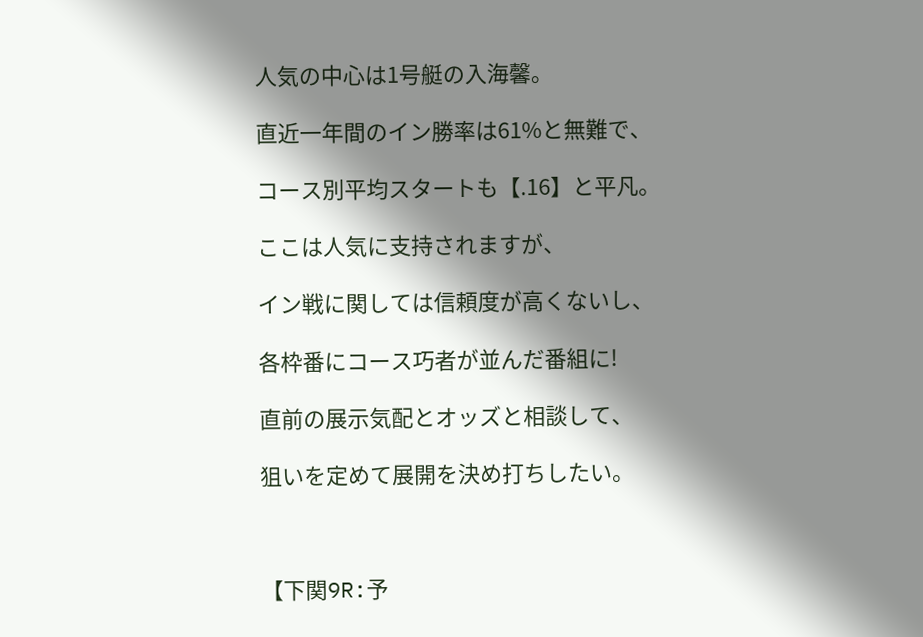人気の中心は1号艇の入海馨。

直近一年間のイン勝率は61%と無難で、

コース別平均スタートも【.16】と平凡。

ここは人気に支持されますが、

イン戦に関しては信頼度が高くないし、

各枠番にコース巧者が並んだ番組に!

直前の展示気配とオッズと相談して、

狙いを定めて展開を決め打ちしたい。



【下関9R:予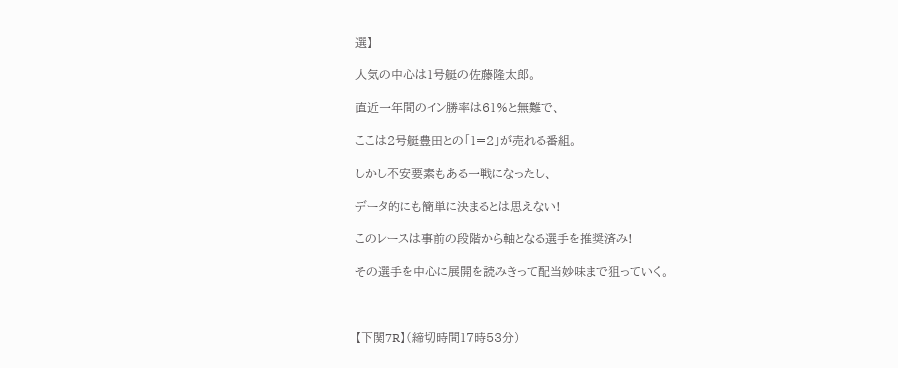選】

人気の中心は1号艇の佐藤隆太郎。

直近一年間のイン勝率は61%と無難で、

ここは2号艇豊田との「1=2」が売れる番組。

しかし不安要素もある一戦になったし、

データ的にも簡単に決まるとは思えない!

このレースは事前の段階から軸となる選手を推奨済み!

その選手を中心に展開を読みきって配当妙味まで狙っていく。



【下関7R】(締切時間17時53分)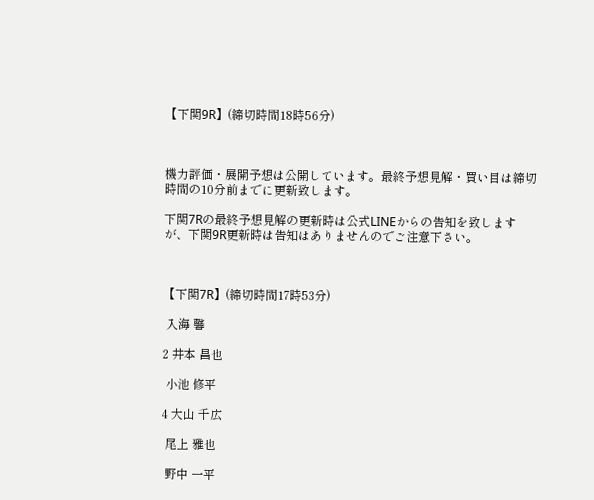【下関9R】(締切時間18時56分)



機力評価・展開予想は公開しています。最終予想見解・買い目は締切時間の10分前までに更新致します。

下関7Rの最終予想見解の更新時は公式LINEからの告知を致しますが、下関9R更新時は告知はありませんのでご注意下さい。



【下関7R】(締切時間17時53分)

 入海 馨

2 井本 昌也

 小池 修平

4 大山 千広

 尾上 雅也

 野中 一平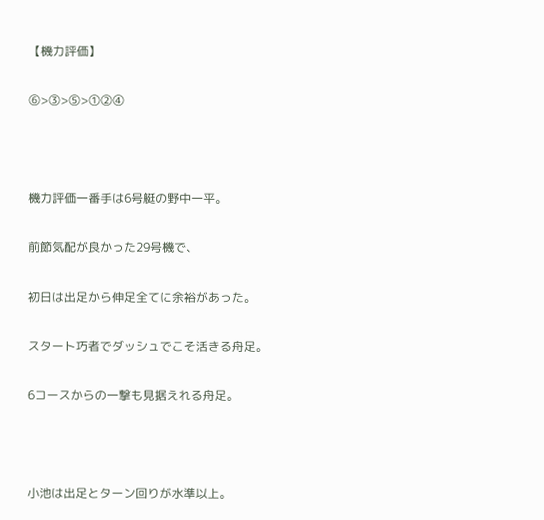【機力評価】

⑥>③>⑤>①②④



機力評価一番手は6号艇の野中一平。

前節気配が良かった29号機で、

初日は出足から伸足全てに余裕があった。

スタート巧者でダッシュでこそ活きる舟足。

6コースからの一撃も見据えれる舟足。



小池は出足とターン回りが水準以上。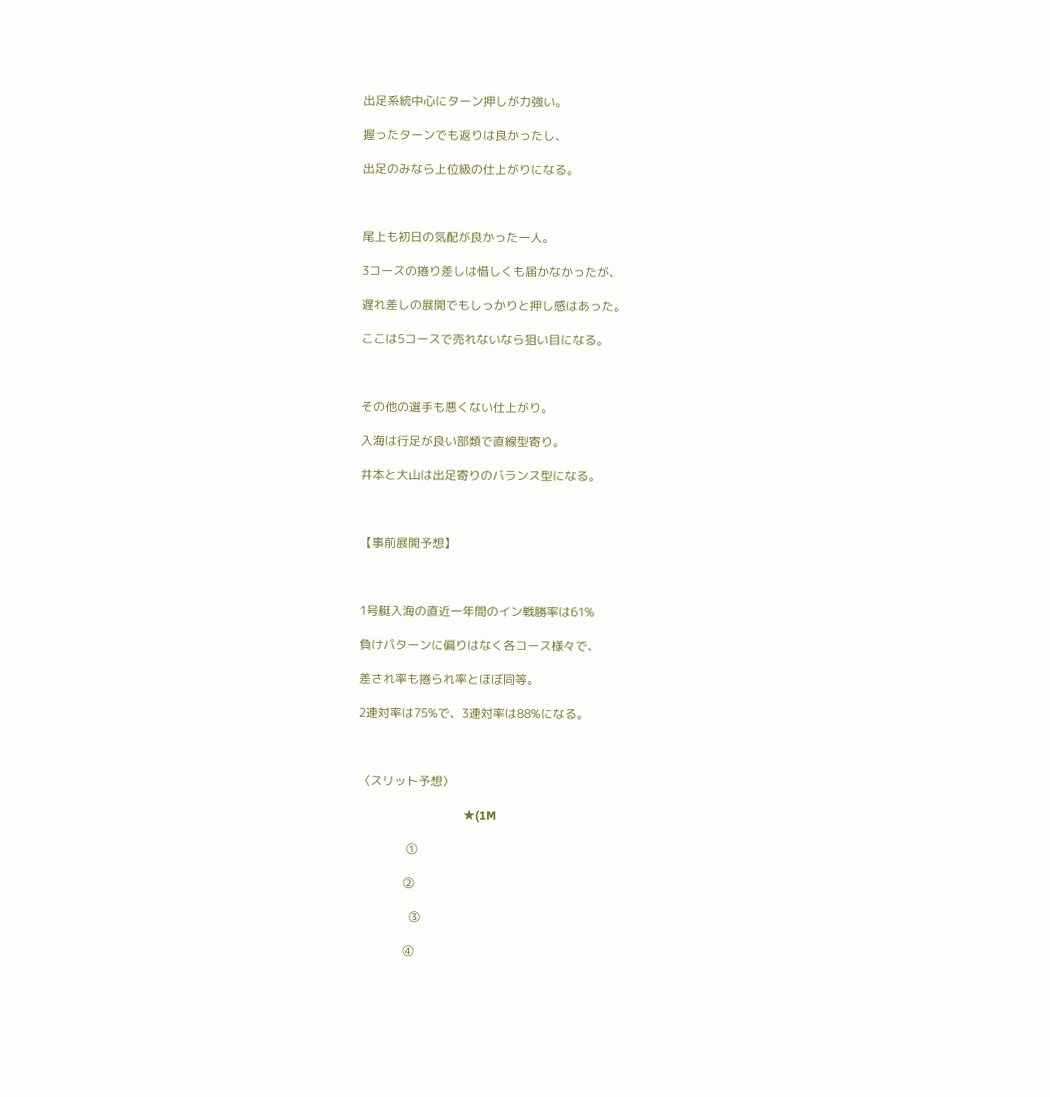出足系統中心にターン押しが力強い。

握ったターンでも返りは良かったし、

出足のみなら上位級の仕上がりになる。



尾上も初日の気配が良かった一人。

3コースの捲り差しは惜しくも届かなかったが、

遅れ差しの展開でもしっかりと押し感はあった。

ここは5コースで売れないなら狙い目になる。



その他の選手も悪くない仕上がり。

入海は行足が良い部類で直線型寄り。

井本と大山は出足寄りのバランス型になる。



【事前展開予想】



1号艇入海の直近一年間のイン戦勝率は61%

負けパターンに偏りはなく各コース様々で、

差され率も捲られ率とほぼ同等。

2連対率は75%で、3連対率は88%になる。



〈スリット予想〉

                                   ★(1M

                ①

               ②

                 ③

               ④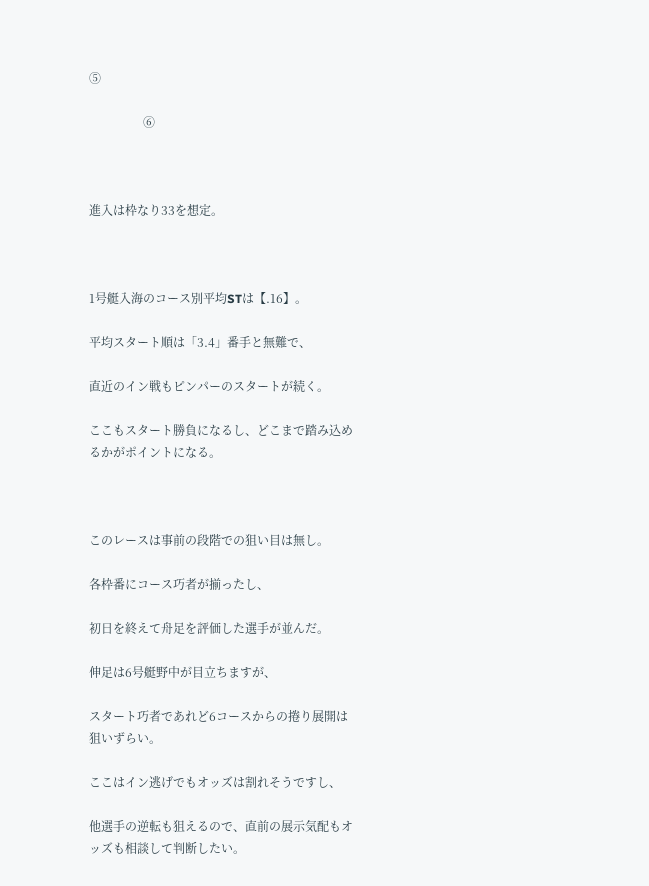⑤

                  ⑥



進入は枠なり33を想定。



1号艇入海のコース別平均STは【.16】。

平均スタート順は「3.4」番手と無難で、

直近のイン戦もピンパーのスタートが続く。

ここもスタート勝負になるし、どこまで踏み込めるかがポイントになる。



このレースは事前の段階での狙い目は無し。

各枠番にコース巧者が揃ったし、

初日を終えて舟足を評価した選手が並んだ。

伸足は6号艇野中が目立ちますが、

スタート巧者であれど6コースからの捲り展開は狙いずらい。

ここはイン逃げでもオッズは割れそうですし、

他選手の逆転も狙えるので、直前の展示気配もオッズも相談して判断したい。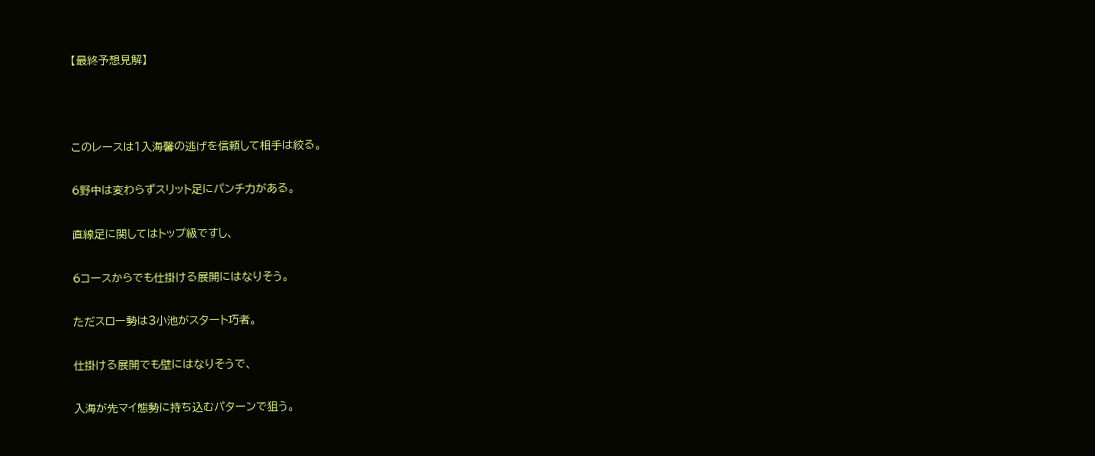【最終予想見解】



このレースは1入海馨の逃げを信頼して相手は絞る。

6野中は変わらずスリット足にパンチ力がある。

直線足に関してはトップ級ですし、

6コースからでも仕掛ける展開にはなりそう。

ただスロー勢は3小池がスタート巧者。

仕掛ける展開でも壁にはなりそうで、

入海が先マイ態勢に持ち込むパターンで狙う。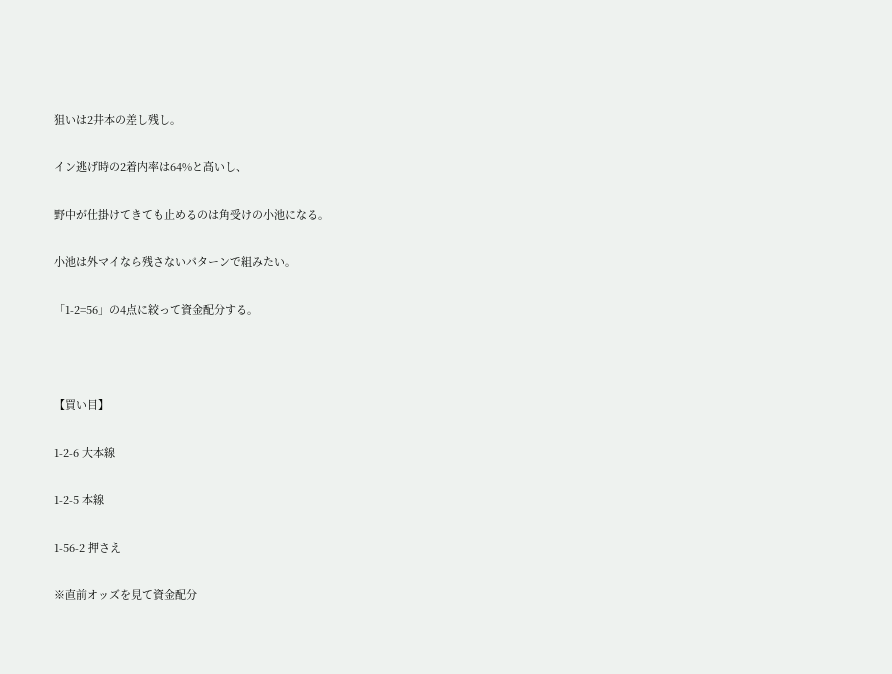狙いは2井本の差し残し。

イン逃げ時の2着内率は64%と高いし、

野中が仕掛けてきても止めるのは角受けの小池になる。

小池は外マイなら残さないパターンで組みたい。

「1-2=56」の4点に絞って資金配分する。



【買い目】

1-2-6 大本線

1-2-5 本線

1-56-2 押さえ

※直前オッズを見て資金配分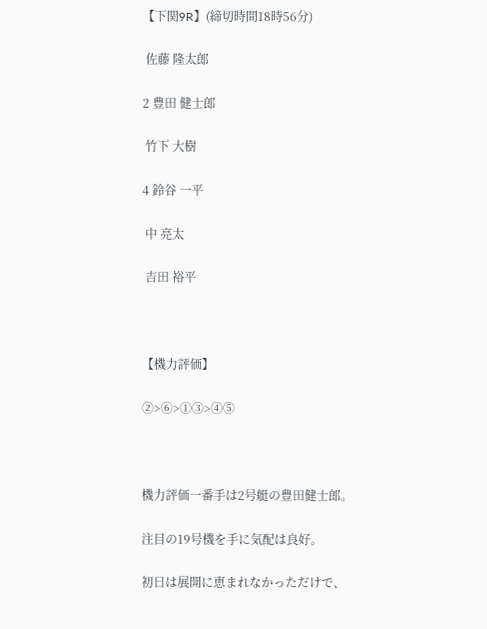【下関9R】(締切時間18時56分)

 佐藤 隆太郎

2 豊田 健士郎

 竹下 大樹

4 鈴谷 一平

 中 亮太

 吉田 裕平



【機力評価】

②>⑥>①③>④⑤



機力評価一番手は2号艇の豊田健士郎。

注目の19号機を手に気配は良好。

初日は展開に恵まれなかっただけで、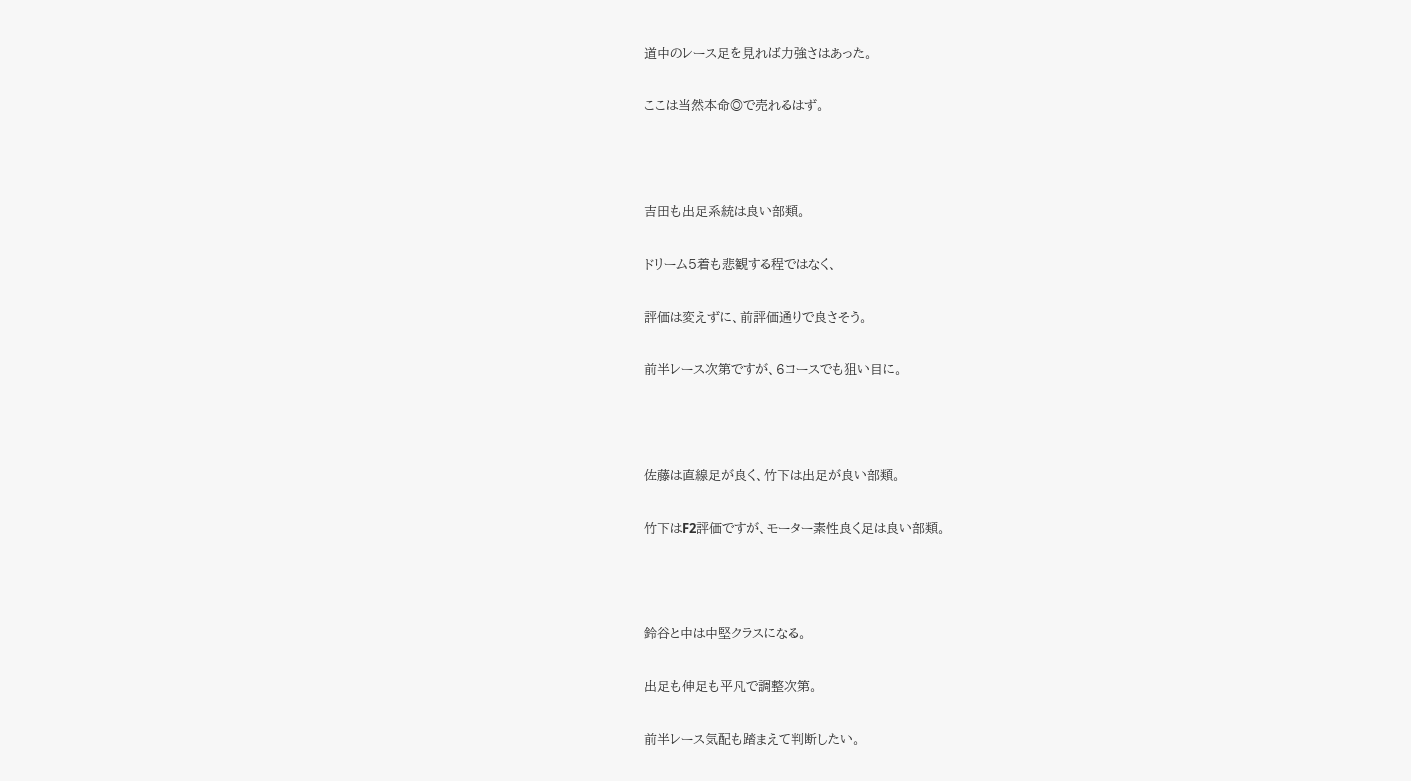道中のレース足を見れば力強さはあった。

ここは当然本命◎で売れるはず。



吉田も出足系統は良い部類。

ドリーム5着も悲観する程ではなく、

評価は変えずに、前評価通りで良さそう。

前半レース次第ですが、6コースでも狙い目に。



佐藤は直線足が良く、竹下は出足が良い部類。

竹下はF2評価ですが、モーター素性良く足は良い部類。



鈴谷と中は中堅クラスになる。

出足も伸足も平凡で調整次第。

前半レース気配も踏まえて判断したい。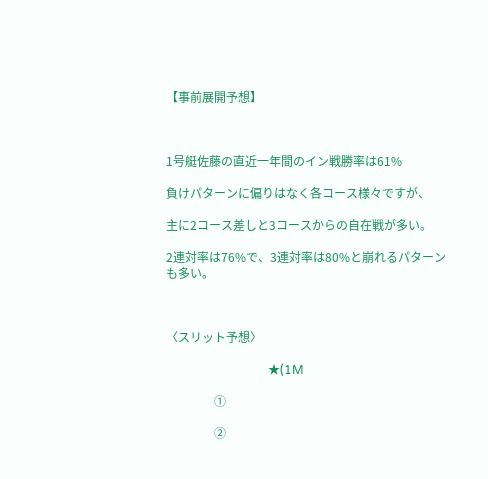【事前展開予想】



1号艇佐藤の直近一年間のイン戦勝率は61%

負けパターンに偏りはなく各コース様々ですが、

主に2コース差しと3コースからの自在戦が多い。

2連対率は76%で、3連対率は80%と崩れるパターンも多い。



〈スリット予想〉

                                  ★(1M

                ①

                ②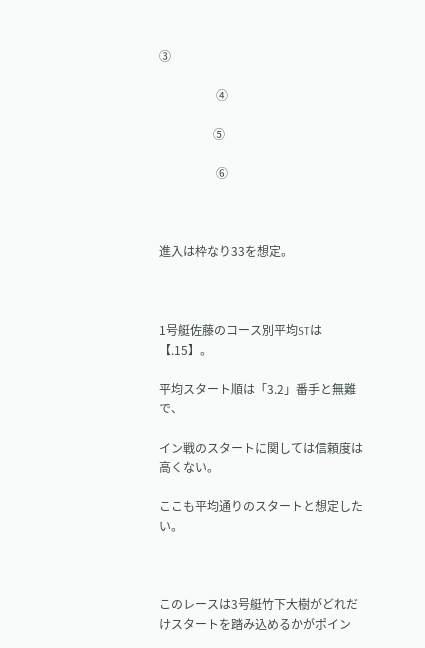③

                   ④

                  ⑤

                   ⑥



進入は枠なり33を想定。



1号艇佐藤のコース別平均STは【.15】。

平均スタート順は「3.2」番手と無難で、

イン戦のスタートに関しては信頼度は高くない。

ここも平均通りのスタートと想定したい。



このレースは3号艇竹下大樹がどれだけスタートを踏み込めるかがポイン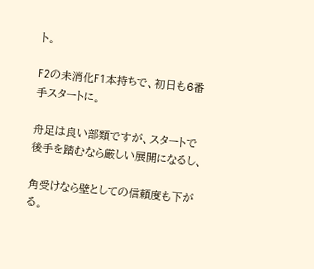ト。

F2の未消化F1本持ちで、初日も6番手スタートに。

舟足は良い部類ですが、スタートで後手を踏むなら厳しい展開になるし、

角受けなら壁としての信頼度も下がる。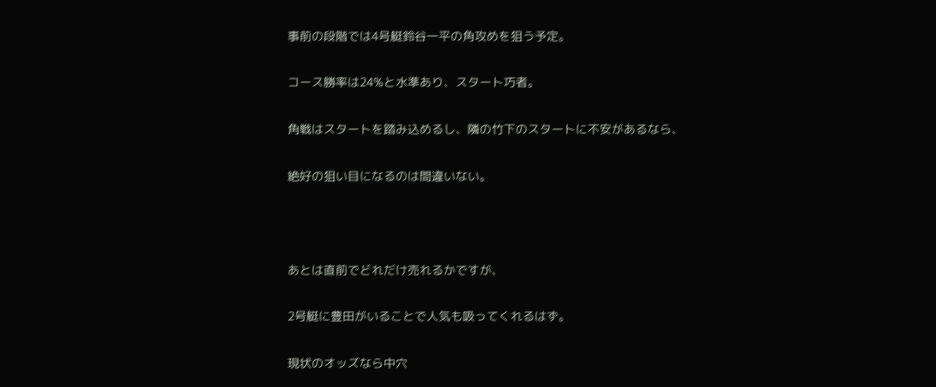事前の段階では4号艇鈴谷一平の角攻めを狙う予定。

コース勝率は24%と水準あり、スタート巧者。

角戦はスタートを踏み込めるし、隣の竹下のスタートに不安があるなら、

絶好の狙い目になるのは間違いない。



あとは直前でどれだけ売れるかですが、

2号艇に豊田がいることで人気も吸ってくれるはず。

現状のオッズなら中穴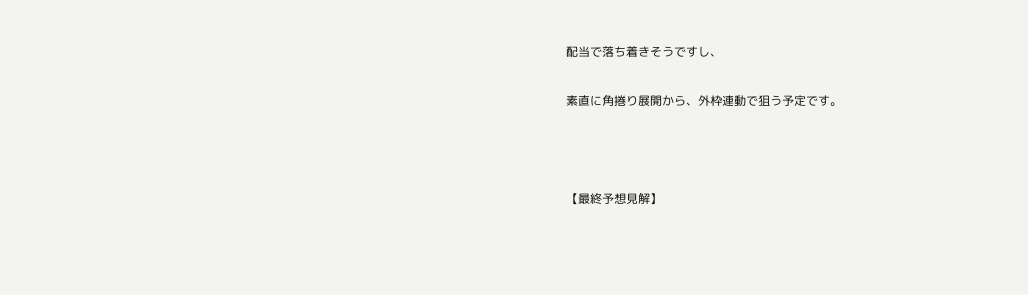配当で落ち着きそうですし、

素直に角捲り展開から、外枠連動で狙う予定です。



【最終予想見解】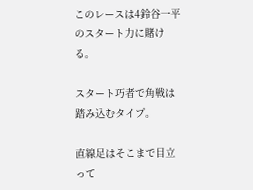このレースは4鈴谷一平のスタート力に賭ける。

スタート巧者で角戦は踏み込むタイプ。

直線足はそこまで目立って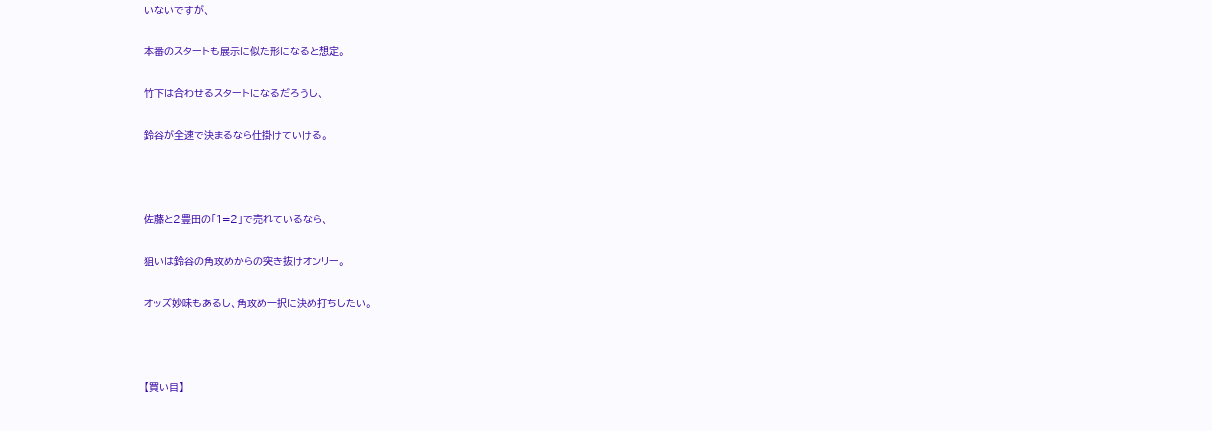いないですが、

本番のスタートも展示に似た形になると想定。

竹下は合わせるスタートになるだろうし、

鈴谷が全速で決まるなら仕掛けていける。



佐藤と2豊田の「1=2」で売れているなら、

狙いは鈴谷の角攻めからの突き抜けオンリー。

オッズ妙味もあるし、角攻め一択に決め打ちしたい。



【買い目】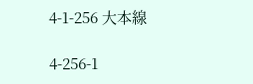4-1-256 大本線

4-256-1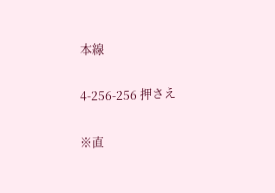本線

4-256-256 押さえ

※直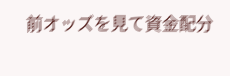前オッズを見て資金配分